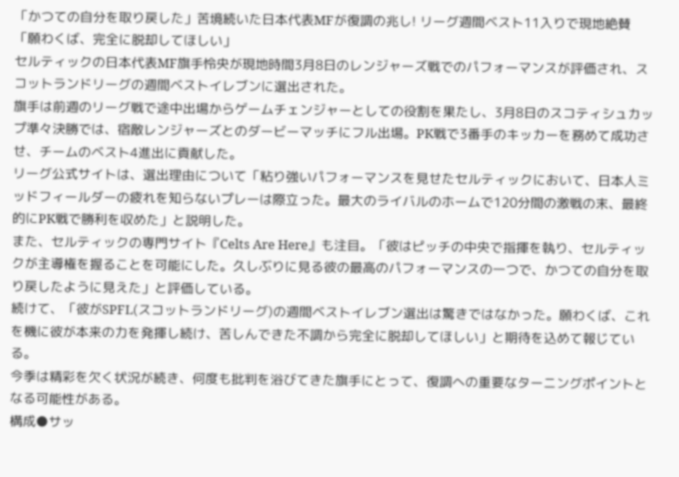「かつての自分を取り戻した」苦境続いた日本代表MFが復調の兆し! リーグ週間ベスト11入りで現地絶賛「願わくば、完全に脱却してほしい」
セルティックの日本代表MF旗手怜央が現地時間3月8日のレンジャーズ戦でのパフォーマンスが評価され、スコットランドリーグの週間ベストイレブンに選出された。
旗手は前週のリーグ戦で途中出場からゲームチェンジャーとしての役割を果たし、3月8日のスコティシュカップ準々決勝では、宿敵レンジャーズとのダービーマッチにフル出場。PK戦で3番手のキッカーを務めて成功させ、チームのベスト4進出に貢献した。
リーグ公式サイトは、選出理由について「粘り強いパフォーマンスを見せたセルティックにおいて、日本人ミッドフィールダーの疲れを知らないプレーは際立った。最大のライバルのホームで120分間の激戦の末、最終的にPK戦で勝利を収めた」と説明した。
また、セルティックの専門サイト『Celts Are Here』も注目。「彼はピッチの中央で指揮を執り、セルティックが主導権を握ることを可能にした。久しぶりに見る彼の最高のパフォーマンスの一つで、かつての自分を取り戻したように見えた」と評価している。
続けて、「彼がSPFL(スコットランドリーグ)の週間ベストイレブン選出は驚きではなかった。願わくば、これを機に彼が本来の力を発揮し続け、苦しんできた不調から完全に脱却してほしい」と期待を込めて報じている。
今季は精彩を欠く状況が続き、何度も批判を浴びてきた旗手にとって、復調への重要なターニングポイントとなる可能性がある。
構成●サッ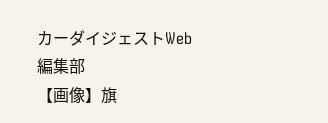カーダイジェストWeb編集部
【画像】旗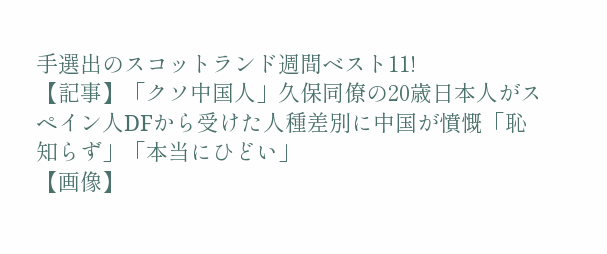手選出のスコットランド週間ベスト11!
【記事】「クソ中国人」久保同僚の20歳日本人がスペイン人DFから受けた人種差別に中国が憤慨「恥知らず」「本当にひどい」
【画像】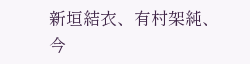新垣結衣、有村架純、今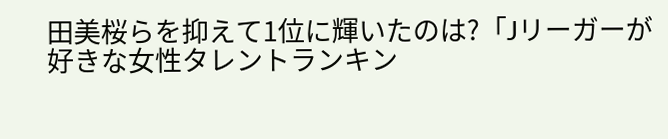田美桜らを抑えて1位に輝いたのは?「Jリーガーが好きな女性タレントランキン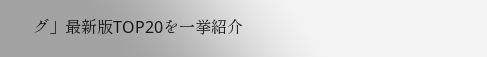グ」最新版TOP20を一挙紹介